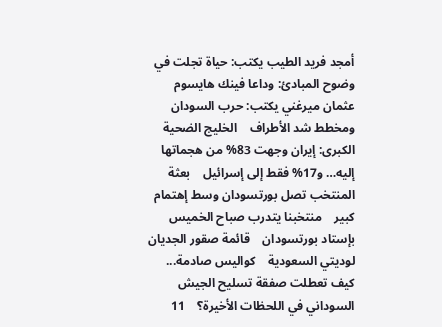أمجد فريد الطيب يكتب: حياة تجلت في وضوح المبادئ: وداعا فينك هايسوم    عثمان ميرغني يكتب: حرب السودان ومخطط شد الأطراف    الخليج الضحية الكبرى: إيران وجهت 83% من هجماتها إليه… و17% فقط إلى إسرائيل    بعثة المنتخب تصل بورتسودان وسط إهتمام كبير    منتخبنا يتدرب صباح الخميس بإستاد بورتسودان    قائمة صقور الجديان لوديتي السعودية    كواليس صادمة... كيف تعطلت صفقة تسليح الجيش السوداني في اللحظات الأخيرة؟    11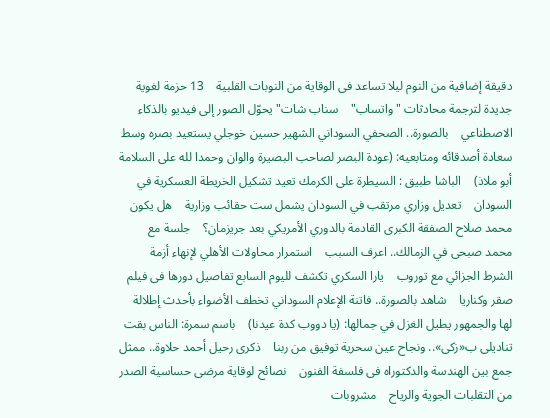دقيقة إضافية من النوم ليلا تساعد فى الوقاية من النوبات القلبية    13 حزمة لغوية جديدة لترجمة محادثات "واتساب"    سناب شات" يحوّل الصور إلى فيديو بالذكاء الاصطناعي    بالصورة.. الصحفي السوداني الشهير حسين خوجلي يستعيد بصره وسط سعادة أصدقائه ومتابعيه: (عودة البصر لصاحب البصيرة والوان وحمدا لله على السلامة أبو ملاذ)    الباشا طبيق : السيطرة على الكرمك تعيد تشكيل الخريطة العسكرية في السودان    تعديل وزاري مرتقب في السودان يشمل ست حقائب وزارية    هل يكون محمد صلاح الصفقة الكبرى القادمة بالدوري الأمريكي بعد جريزمان؟    جلسة مع محمد صبحى في الزمالك.. اعرف السبب    استمرار محاولات الأهلي لإنهاء أزمة الشرط الجزائي مع توروب    يارا السكري تكشف لليوم السابع تفاصيل دورها فى فيلم صقر وكناريا    شاهد بالصورة.. فاتنة الإعلام السوداني تخطف الأضواء بأحدث إطلالة لها والجمهور يطيل الغزل في جمالها: (يا دووب كدة عيدنا)    باسم سمرة: الناس بقت تناديلى ب«زكى».. ونجاح عين سحرية توفيق من ربنا    ذكرى رحيل أحمد حلاوة.. ممثل جمع بين الهندسة والدكتوراه فى فلسفة الفنون    نصائح لوقاية مرضى حساسية الصدر من التقلبات الجوية والرياح    مشروبات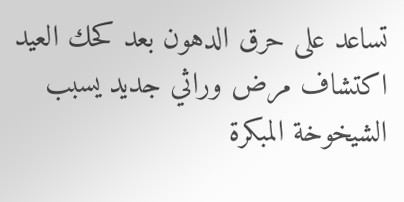تساعد على حرق الدهون بعد كحك العيد    اكتشاف مرض وراثي جديد يسبب الشيخوخة المبكرة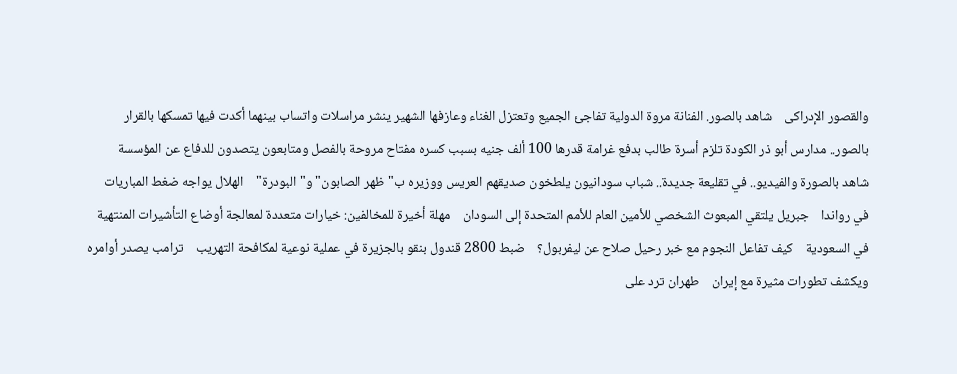والقصور الإدراكى    شاهد بالصور. الفنانة مروة الدولية تفاجئ الجميع وتعتزل الغناء وعازفها الشهير ينشر مراسلات واتساب بينهما أكدت فيها تمسكها بالقرار    بالصور.. مدارس أبو ذر الكودة تلزم أسرة طالب بدفع غرامة قدرها 100 ألف جنيه بسبب كسره مفتاح مروحة بالفصل ومتابعون يتصدون للدفاع عن المؤسسة    شاهد بالصورة والفيديو.. في تقليعة جديدة.. شباب سودانيون يلطخون صديقهم العريس ووزيره ب"ظهر الصابون" و"البودرة"    الهلال يواجه ضغط المباريات في رواندا    جبريل يلتقي المبعوث الشخصي للأمين العام للأمم المتحدة إلى السودان    مهلة أخيرة للمخالفين: خيارات متعددة لمعالجة أوضاع التأشيرات المنتهية في السعودية    كيف تفاعل النجوم مع خبر رحيل صلاح عن ليفربول؟    ضبط 2800 قندول بنقو بالجزيرة في عملية نوعية لمكافحة التهريب    ترامب يصدر أوامره ويكشف تطورات مثيرة مع إيران    طهران ترد على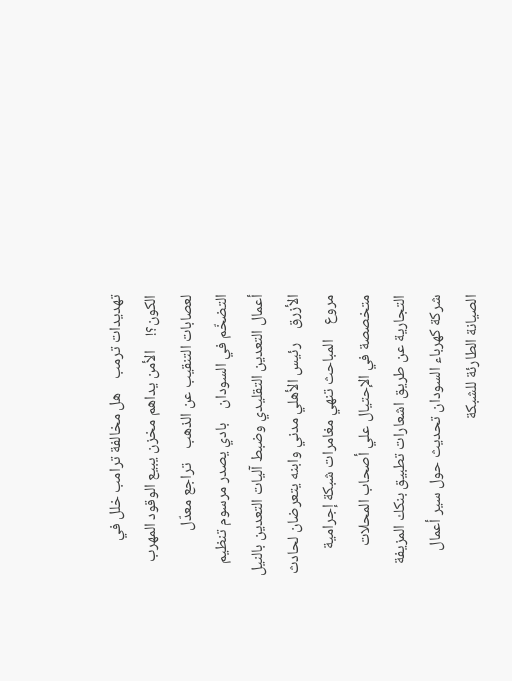تهديدات ترمب    هل مخالفة ترامب خلل في الكون؟!    الأمن يداهم مخزن يبيع الوقود المهرب لعصابات التنقيب عن الذهب    تراجع معدّل التضخّم في السودان    بادي يصدر مرسوم تنظيم أعمال التعدين التقليدي وضبط آليات التعدين بالنيل الأزرق    رئيس الأهلي مدني وابنه يتعرضان لحادث مروع    المباحث تنهي مغامرات شبكة إجرامية متخصصة في الإحتيال علي أصحاب المحلات التجارية عن طريق اشعارات تطبيق بنكك المزيفة    شركة كهرباء السودان تحديث حول سير أعمال الصيانة الطارئة للشبكة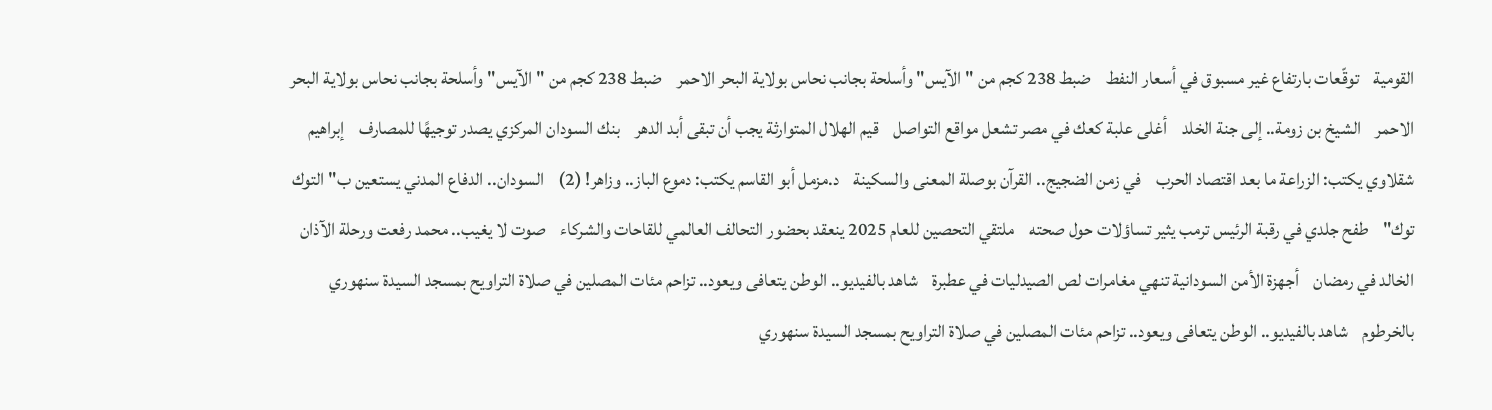القومية    توقّعات بارتفاع غير مسبوق في أسعار النفط    ضبط 238 كجم من "الآيس" وأسلحة بجانب نحاس بولاية البحر الاحمر    ضبط 238 كجم من "الآيس" وأسلحة بجانب نحاس بولاية البحر الاحمر    الشيخ بن زومة.. إلى جنة الخلد    أغلى علبة كعك في مصر تشعل مواقع التواصل    قيم الهلال المتوارثة يجب أن تبقى أبد الدهر    بنك السودان المركزي يصدر توجيهًا للمصارف    إبراهيم شقلاوي يكتب: الزراعة ما بعد اقتصاد الحرب    في زمن الضجيج.. القرآن بوصلة المعنى والسكينة    د.مزمل أبو القاسم يكتب: دموع الباز.. وزاهر! (2)    السودان.. الدفاع المدني يستعين ب"التوك توك"    طفح جلدي في رقبة الرئيس ترمب يثير تساؤلات حول صحته    ملتقي التحصين للعام 2025 ينعقد بحضور التحالف العالمي للقاحات والشركاء    صوت لا يغيب.. محمد رفعت ورحلة الآذان الخالد في رمضان    أجهزة الأمن السودانية تنهي مغامرات لص الصيدليات في عطبرة    شاهد بالفيديو.. الوطن يتعافى ويعود.. تزاحم مئات المصلين في صلاة التراويح بمسجد السيدة سنهوري بالخرطوم    شاهد بالفيديو.. الوطن يتعافى ويعود.. تزاحم مئات المصلين في صلاة التراويح بمسجد السيدة سنهوري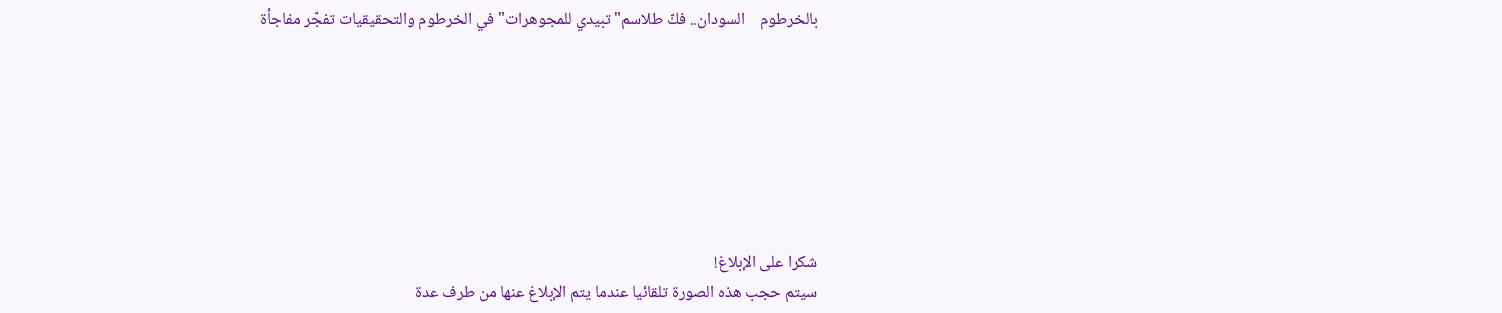بالخرطوم    السودان.. فكّ طلاسم"تبيدي للمجوهرات" في الخرطوم والتحقيقيات تفجّر مفاجأة







شكرا على الإبلاغ!
سيتم حجب هذه الصورة تلقائيا عندما يتم الإبلاغ عنها من طرف عدة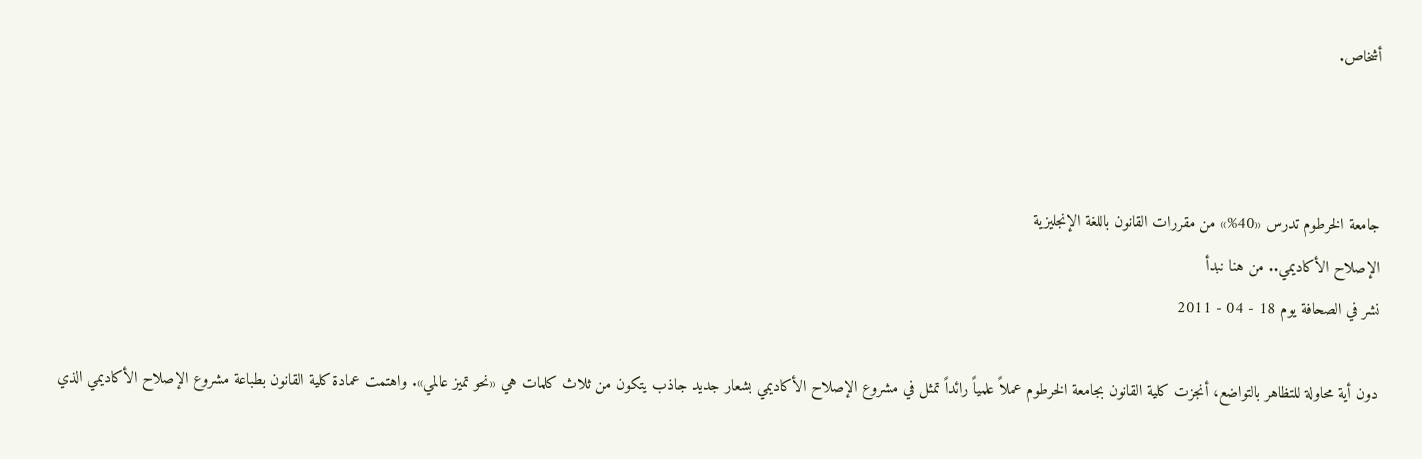أشخاص.



جامعة الخرطوم تدرس «40%» من مقررات القانون باللغة الإنجليزية
الإصلاح الأكاديمي.. من هنا نبدأ
نشر في الصحافة يوم 18 - 04 - 2011

دون أية محاولة للتظاهر بالتواضع، أنجزت كلية القانون بجامعة الخرطوم عملاً علمياً رائداً تمثل في مشروع الإصلاح الأكاديمي بشعار جديد جاذب يتكون من ثلاث كلمات هي «نحو تميز عالمي». واهتمت عمادة كلية القانون بطباعة مشروع الإصلاح الأكاديمي الذي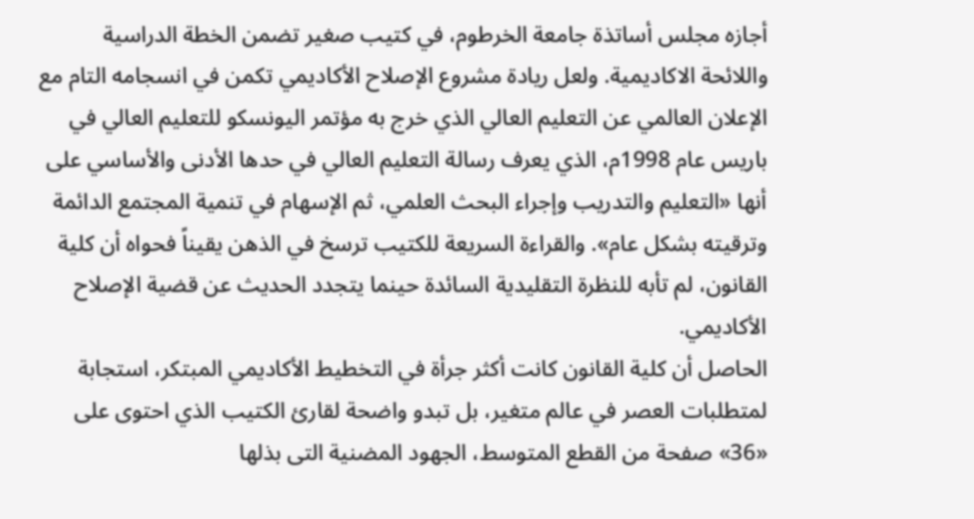أجازه مجلس أساتذة جامعة الخرطوم، في كتيب صغير تضمن الخطة الدراسية واللائحة الاكاديمية. ولعل ريادة مشروع الإصلاح الأكاديمي تكمن في انسجامه التام مع الإعلان العالمي عن التعليم العالي الذي خرج به مؤتمر اليونسكو للتعليم العالي في باريس عام 1998م، الذي يعرف رسالة التعليم العالي في حدها الأدنى والأساسي على أنها «التعليم والتدريب وإجراء البحث العلمي، ثم الإسهام في تنمية المجتمع الدائمة وترقيته بشكل عام». والقراءة السريعة للكتيب ترسخ في الذهن يقيناً فحواه أن كلية القانون، لم تأبه للنظرة التقليدية السائدة حينما يتجدد الحديث عن قضية الإصلاح الأكاديمي.
الحاصل أن كلية القانون كانت أكثر جرأة في التخطيط الأكاديمي المبتكر، استجابة لمتطلبات العصر في عالم متغير، بل تبدو واضحة لقارئ الكتيب الذي احتوى على «36» صفحة من القطع المتوسط، الجهود المضنية التى بذلها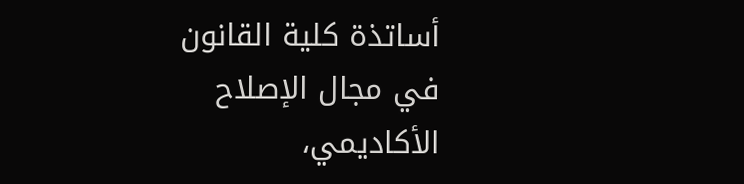أساتذة كلية القانون في مجال الإصلاح الأكاديمي،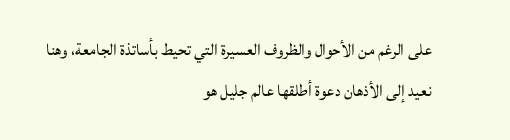على الرغم من الأحوال والظروف العسيرة التي تحيط بأساتذة الجامعة، وهنا نعيد إلى الأذهان دعوة أطلقها عالم جليل هو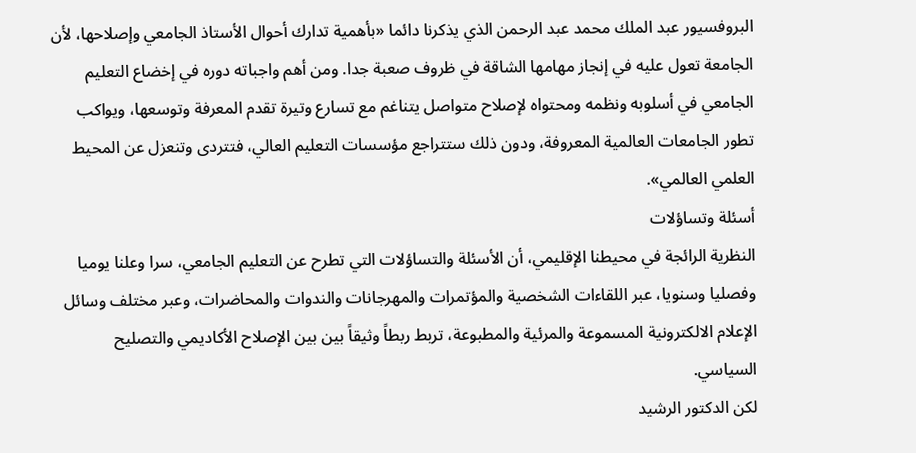البروفسيور عبد الملك محمد عبد الرحمن الذي يذكرنا دائما «بأهمية تدارك أحوال الأستاذ الجامعي وإصلاحها، لأن الجامعة تعول عليه في إنجاز مهامها الشاقة في ظروف صعبة جدا. ومن أهم واجباته دوره في إخضاع التعليم الجامعي في أسلوبه ونظمه ومحتواه لإصلاح متواصل يتناغم مع تسارع وتيرة تقدم المعرفة وتوسعها، ويواكب تطور الجامعات العالمية المعروفة، ودون ذلك ستتراجع مؤسسات التعليم العالي، فتتردى وتنعزل عن المحيط العلمي العالمي».
أسئلة وتساؤلات
النظرية الرائجة في محيطنا الإقليمي، أن الأسئلة والتساؤلات التي تطرح عن التعليم الجامعي، سرا وعلنا يوميا وفصليا وسنويا، عبر اللقاءات الشخصية والمؤتمرات والمهرجانات والندوات والمحاضرات، وعبر مختلف وسائل الإعلام الالكترونية المسموعة والمرئية والمطبوعة، تربط ربطاً وثيقاً بين بين الإصلاح الأكاديمي والتصليح السياسي.
لكن الدكتور الرشيد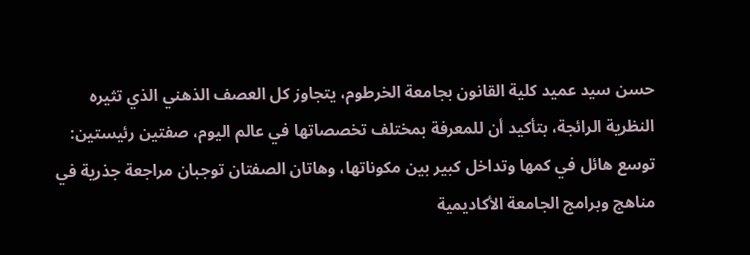حسن سيد عميد كلية القانون بجامعة الخرطوم، يتجاوز كل العصف الذهني الذي تثيره النظرية الرائجة، بتأكيد أن للمعرفة بمختلف تخصصاتها في عالم اليوم، صفتين رئيستين: توسع هائل في كمها وتداخل كبير بين مكوناتها، وهاتان الصفتان توجبان مراجعة جذرية في مناهج وبرامج الجامعة الأكاديمية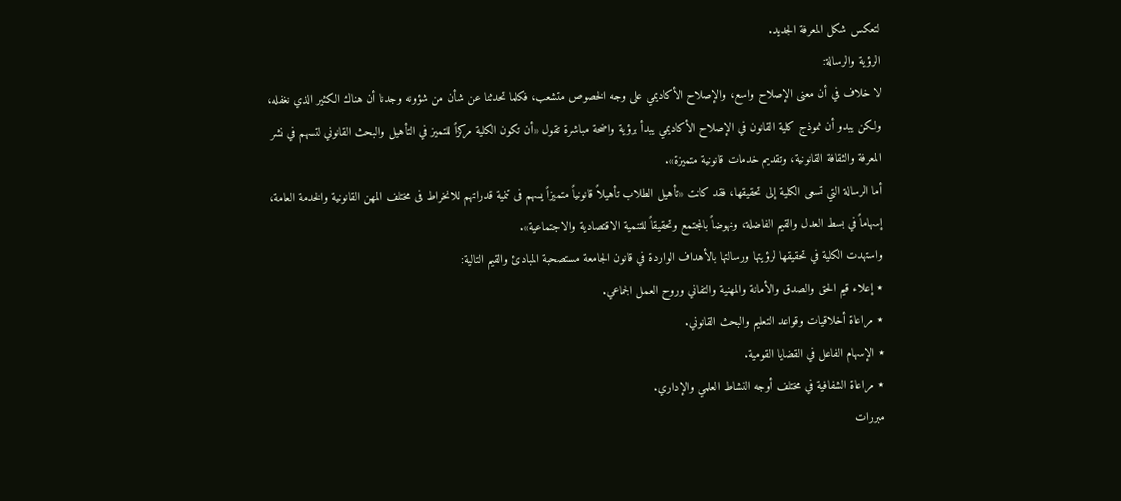لتعكس شكل المعرفة الجديد.
الرؤية والرسالة:
لا خلاف في أن معنى الإصلاح واسع، والإصلاح الأكاديمي على وجه الخصوص متشعب، فكلما تحدثنا عن شأن من شؤونه وجدنا أن هناك الكثير الذي نغفله، ولكن يبدو أن نموذج كلية القانون في الإصلاح الأكاديمي يبدأ برؤية واضحة مباشرة تقول «أن تكون الكلية مركزاً للتميز في التأهيل والبحث القانوني لتسهم في نشر المعرفة والثقافة القانونية، وتقديم خدمات قانونية متميزة».
أما الرسالة التي تسعى الكلية إلى تحقيقها، فقد كانت «تأهيل الطلاب تأهيلاً قانونياً متميزاً يسهم فى تنمية قدراتهم للانخراط فى مختلف المهن القانونية والخدمة العامة، إسهاماً في بسط العدل والقيم الفاضلة، ونهوضاً بالمجتمع وتحقيقاً للتنمية الاقتصادية والاجتماعية».
واستهدت الكلية في تحقيقها لرؤيتها ورسالتها بالأهداف الواردة في قانون الجامعة مستصحبة المبادئ والقيم التالية:
٭ إعلاء قيم الحق والصدق والأمانة والمهنية والتفاني وروح العمل الجماعي.
٭ مراعاة أخلاقيات وقواعد التعليم والبحث القانوني.
٭ الإسهام الفاعل في القضايا القومية.
٭ مراعاة الشفافية في مختلف أوجه النشاط العلمي والإداري.
مبررات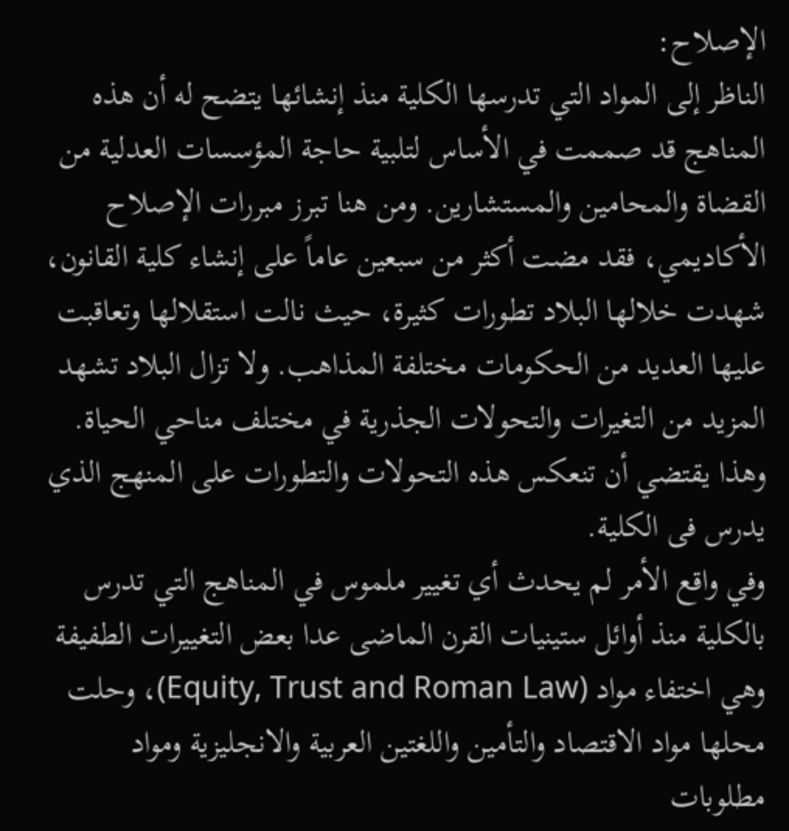الإصلاح:
الناظر إلى المواد التي تدرسها الكلية منذ إنشائها يتضح له أن هذه المناهج قد صممت في الأساس لتلبية حاجة المؤسسات العدلية من القضاة والمحامين والمستشارين. ومن هنا تبرز مبررات الإصلاح الأكاديمي، فقد مضت أكثر من سبعين عاماً على إنشاء كلية القانون، شهدت خلالها البلاد تطورات كثيرة، حيث نالت استقلالها وتعاقبت عليها العديد من الحكومات مختلفة المذاهب. ولا تزال البلاد تشهد المزيد من التغيرات والتحولات الجذرية في مختلف مناحي الحياة. وهذا يقتضي أن تنعكس هذه التحولات والتطورات على المنهج الذي يدرس فى الكلية.
وفي واقع الأمر لم يحدث أي تغيير ملموس في المناهج التي تدرس بالكلية منذ أوائل ستينيات القرن الماضى عدا بعض التغييرات الطفيفة وهي اختفاء مواد (Equity, Trust and Roman Law)، وحلت محلها مواد الاقتصاد والتأمين واللغتين العربية والانجليزية ومواد مطلوبات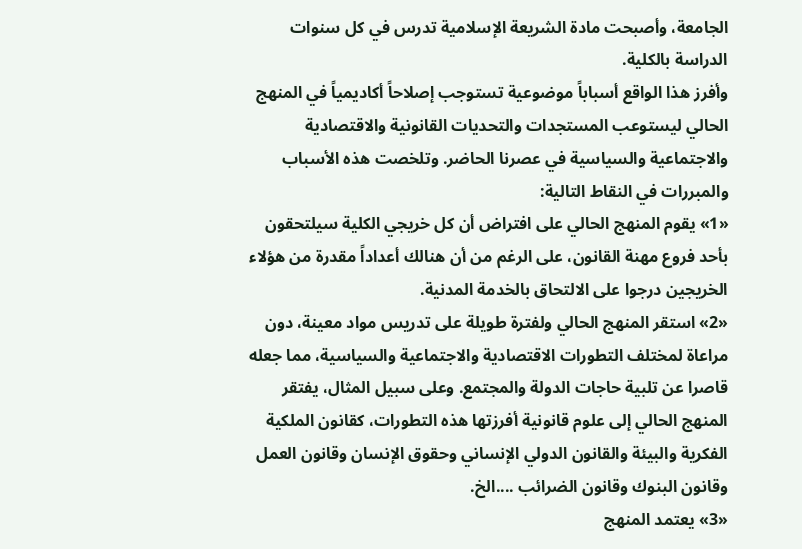الجامعة، وأصبحت مادة الشريعة الإسلامية تدرس في كل سنوات الدراسة بالكلية.
وأفرز هذا الواقع أسباباً موضوعية تستوجب إصلاحاً أكاديمياً في المنهج الحالي ليستوعب المستجدات والتحديات القانونية والاقتصادية والاجتماعية والسياسية في عصرنا الحاضر. وتلخصت هذه الأسباب والمبررات في النقاط التالية:
«1» يقوم المنهج الحالي على افتراض أن كل خريجي الكلية سيلتحقون بأحد فروع مهنة القانون، على الرغم من أن هنالك أعداداً مقدرة من هؤلاء الخريجين درجوا على الالتحاق بالخدمة المدنية.
«2» استقر المنهج الحالي ولفترة طويلة على تدريس مواد معينة، دون مراعاة لمختلف التطورات الاقتصادية والاجتماعية والسياسية، مما جعله قاصرا عن تلبية حاجات الدولة والمجتمع. وعلى سبيل المثال، يفتقر المنهج الحالي إلى علوم قانونية أفرزتها هذه التطورات، كقانون الملكية الفكرية والبيئة والقانون الدولي الإنساني وحقوق الإنسان وقانون العمل وقانون البنوك وقانون الضرائب ....الخ.
«3» يعتمد المنهج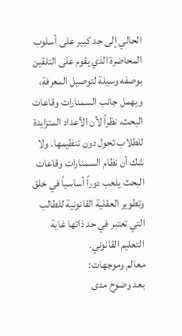الحالي إلى حد كبير على أسلوب المحاضرة الذي يقوم على التلقين بوصفه وسيلة لتوصيل المعرفة، ويهمل جانب السمنارات وقاعات البحث، نظراً لأن الأعداد المتزايدة للطلاب تحول دون تنظيمها. ولا شك أن نظام السمنارات وقاعات البحث يلعب دوراً أساسياً في خلق وتطوير العقلية القانونية للطالب التي تعتبر في حد ذاتها غاية التعليم القانوني.
معالم وموجهات:
بعد وضوح مدى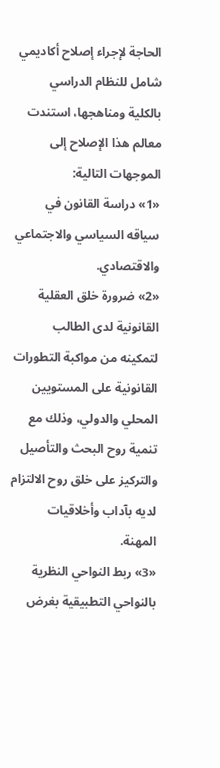الحاجة لإجراء إصلاح أكاديمي شامل للنظام الدراسي بالكلية ومناهجها، استندت معالم هذا الإصلاح إلى الموجهات التالية:
«1» دراسة القانون في سياقه السياسي والاجتماعي والاقتصادي.
«2» ضرورة خلق العقلية القانونية لدى الطالب لتمكينه من مواكبة التطورات القانونية على المستويين المحلي والدولي، وذلك مع تنمية روح البحث والتأصيل والتركيز على خلق روح الالتزام لديه بآداب وأخلاقيات المهنة.
«3» ربط النواحي النظرية بالنواحي التطبيقية بغرض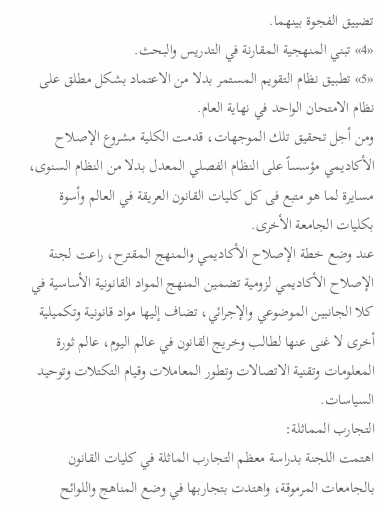تضييق الفجوة بينهما.
«4» تبني المنهجية المقارنة في التدريس والبحث.
«5» تطبيق نظام التقويم المستمر بدلا من الاعتماد بشكل مطلق على نظام الامتحان الواحد في نهاية العام.
ومن أجل تحقيق تلك الموجهات، قدمت الكلية مشروع الإصلاح الأكاديمي مؤسساً على النظام الفصلي المعدل بدلا من النظام السنوى، مسايرة لما هو متبع فى كل كليات القانون العريقة في العالم وأسوة بكليات الجامعة الأخرى.
عند وضع خطة الإصلاح الأكاديمي والمنهج المقترح، راعت لجنة الإصلاح الأكاديمي لزومية تضمين المنهج المواد القانونية الأساسية في كلا الجانبين الموضوعي والإجرائي، تضاف إليها مواد قانونية وتكميلية أخرى لا غنى عنها لطالب وخريج القانون في عالم اليوم، عالم ثورة المعلومات وتقنية الاتصالات وتطور المعاملات وقيام التكتلات وتوحيد السياسات.
التجارب المماثلة:
اهتمت اللجنة بدراسة معظم التجارب الماثلة في كليات القانون بالجامعات المرموقة، واهتدت بتجاربها في وضع المناهج واللوائح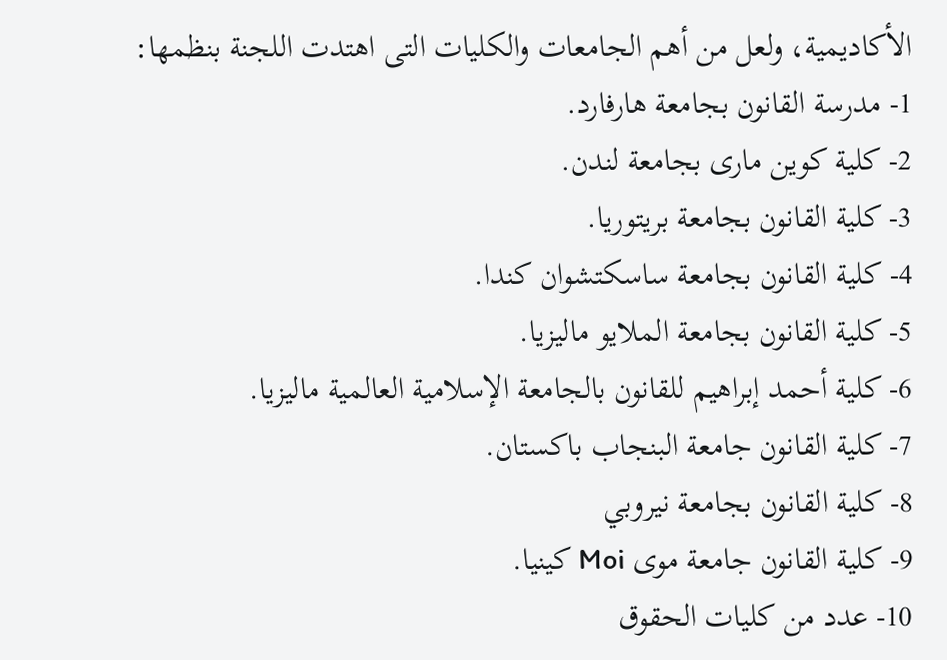الأكاديمية، ولعل من أهم الجامعات والكليات التى اهتدت اللجنة بنظمها:
1- مدرسة القانون بجامعة هارفارد.
2- كلية كوين مارى بجامعة لندن.
3- كلية القانون بجامعة بريتوريا.
4- كلية القانون بجامعة ساسكتشوان كندا.
5- كلية القانون بجامعة الملايو ماليزيا.
6- كلية أحمد إبراهيم للقانون بالجامعة الإسلامية العالمية ماليزيا.
7- كلية القانون جامعة البنجاب باكستان.
8- كلية القانون بجامعة نيروبي
9- كلية القانون جامعة موى Moi كينيا.
10- عدد من كليات الحقوق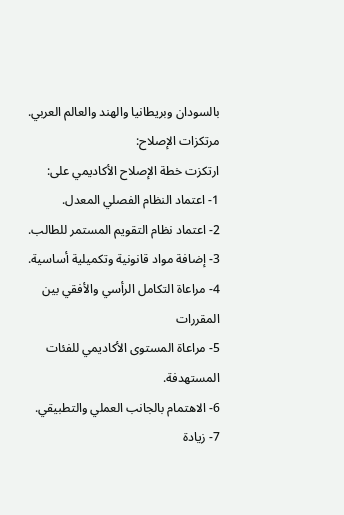بالسودان وبريطانيا والهند والعالم العربي.
مرتكزات الإصلاح:
ارتكزت خطة الإصلاح الأكاديمي على:
1- اعتماد النظام الفصلي المعدل.
2- اعتماد نظام التقويم المستمر للطالب.
3- إضافة مواد قانونية وتكميلية أساسية.
4- مراعاة التكامل الرأسي والأفقي بين المقررات
5- مراعاة المستوى الأكاديمي للفئات المستهدفة.
6- الاهتمام بالجانب العملي والتطبيقي.
7- زيادة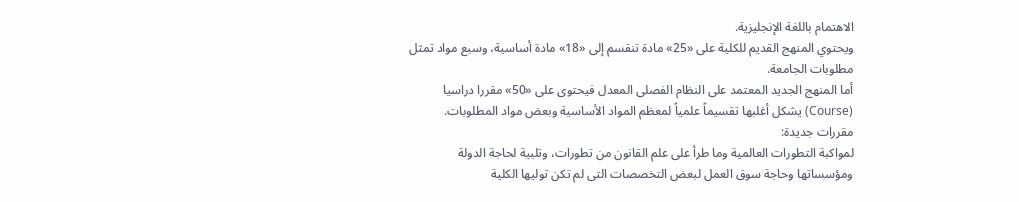الاهتمام باللغة الإنجليزية.
ويحتوي المنهج القديم للكلية على «25» مادة تنقسم إلى «18» مادة أساسية، وسبع مواد تمثل مطلوبات الجامعة.
أما المنهج الجديد المعتمد على النظام الفصلى المعدل فيحتوى على «50» مقررا دراسيا (Course) يشكل أغلبها تقسيماً علمياً لمعظم المواد الأساسية وبعض مواد المطلوبات.
مقررات جديدة:
لمواكبة التطورات العالمية وما طرأ على علم القانون من تطورات، وتلبية لحاجة الدولة ومؤسساتها وحاجة سوق العمل لبعض التخصصات التى لم تكن توليها الكلية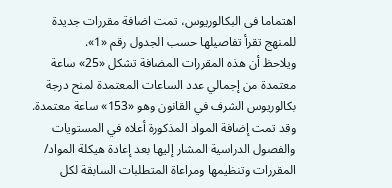اهتماما فى البكالوريوس، تمت اضافة مقررات جديدة للمنهج تقرأ تفاصيلها حسب الجدول رقم «1».
ويلاحظ أن هذه المقررات المضافة تشكل «25» ساعة معتمدة من إجمالي عدد الساعات المعتمدة لمنح درجة بكالوريوس الشرف في القانون وهو «153» ساعة معتمدة.
وقد تمت إضافة المواد المذكورة أعلاه في المستويات والفصول الدراسية المشار إليها بعد إعادة هيكلة المواد/ المقررات وتنظيمها ومراعاة المتطلبات السابقة لكل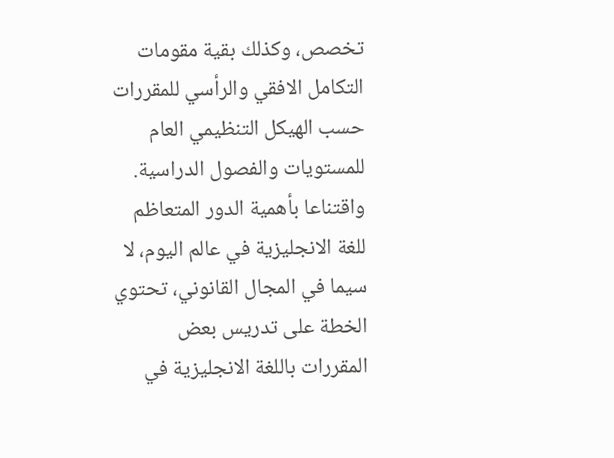تخصص، وكذلك بقية مقومات التكامل الافقي والرأسي للمقررات حسب الهيكل التنظيمي العام للمستويات والفصول الدراسية.
واقتناعا بأهمية الدور المتعاظم للغة الانجليزية في عالم اليوم، لا سيما في المجال القانوني، تحتوي الخطة على تدريس بعض المقررات باللغة الانجليزية في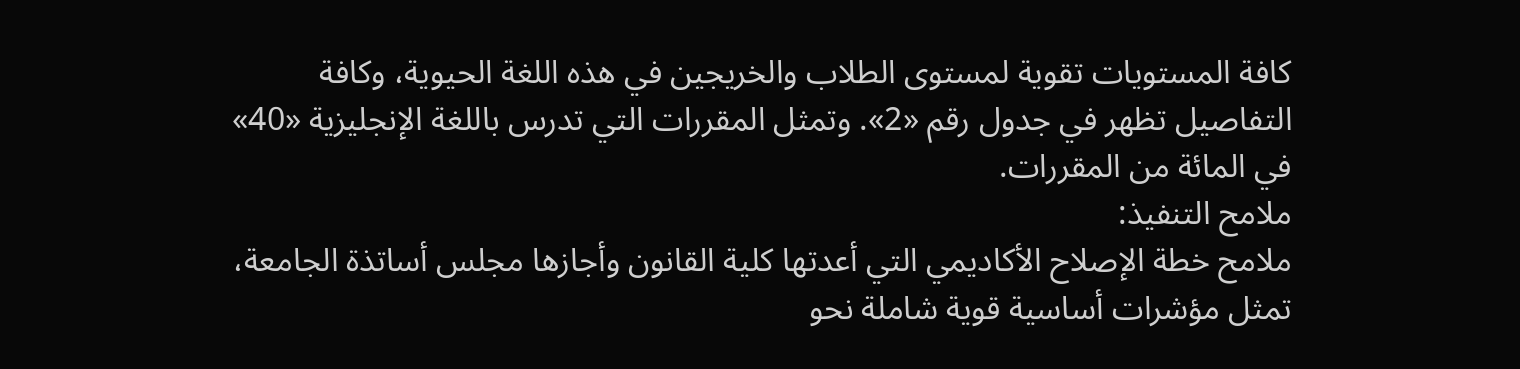كافة المستويات تقوية لمستوى الطلاب والخريجين في هذه اللغة الحيوية، وكافة التفاصيل تظهر في جدول رقم «2». وتمثل المقررات التي تدرس باللغة الإنجليزية «40» في المائة من المقررات.
ملامح التنفيذ:
ملامح خطة الإصلاح الأكاديمي التي أعدتها كلية القانون وأجازها مجلس أساتذة الجامعة، تمثل مؤشرات أساسية قوية شاملة نحو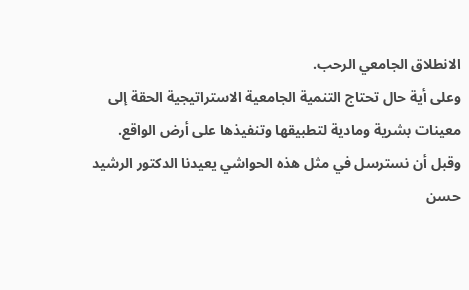الانطلاق الجامعي الرحب.
وعلى أية حال تحتاج التنمية الجامعية الاستراتيجية الحقة إلى معينات بشرية ومادية لتطبيقها وتنفيذها على أرض الواقع.
وقبل أن نسترسل في مثل هذه الحواشي يعيدنا الدكتور الرشيد حسن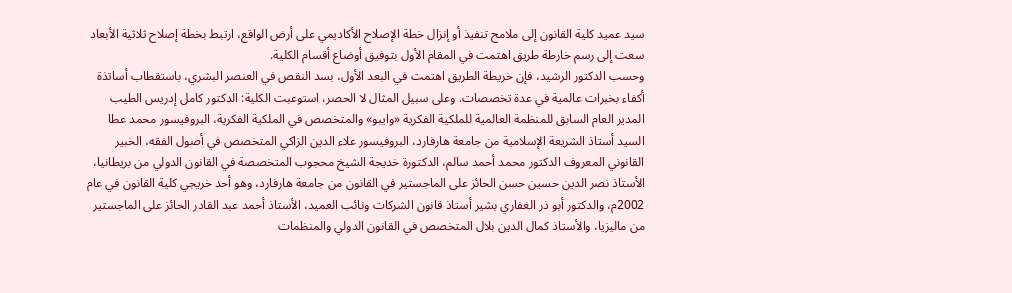سيد عميد كلية القانون إلى ملامح تنفيذ أو إنزال خطة الإصلاح الأكاديمي على أرض الواقع، ارتبط بخطة إصلاح ثلاثية الأبعاد سعت إلى رسم خارطة طريق اهتمت في المقام الأول بتوفيق أوضاع أقسام الكلية.
وحسب الدكتور الرشيد، فإن خريطة الطريق اهتمت في البعد الأول، بسد النقص في العنصر البشري، باستقطاب أساتذة أكفاء بخبرات عالمية في عدة تخصصات. وعلى سبيل المثال لا الحصر، استوعبت الكلية: الدكتور كامل إدريس الطيب المدير العام السابق للمنظمة العالمية للملكية الفكرية «وايبو» والمتخصص في الملكية الفكرية، البروفيسور محمد عطا السيد أستاذ الشريعة الإسلامية من جامعة هارفارد، البروفيسور علاء الدين الزاكي المتخصص في أصول الفقه، الخبير القانوني المعروف الدكتور محمد أحمد سالم، الدكتورة خديجة الشيخ محجوب المتخصصة في القانون الدولي من بريطانيا، الأستاذ نصر الدين حسين حسن الحائز على الماجستير في القانون من جامعة هارفارد، وهو أحد خريجي كلية القانون في عام 2002م، والدكتور أبو ذر الغفاري بشير أستاذ قانون الشركات ونائب العميد، الأستاذ أحمد عبد القادر الحائز على الماجستير من ماليزيا، والأستاذ كمال الدين بلال المتخصص في القانون الدولي والمنظمات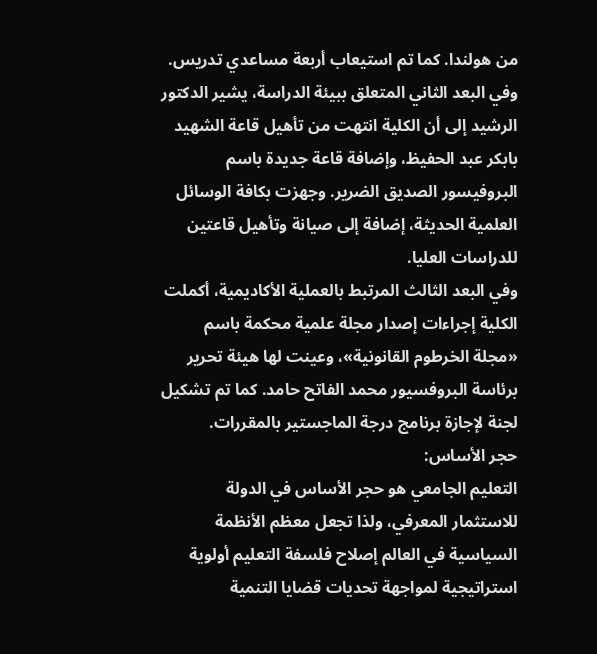من هولندا. كما تم استيعاب أربعة مساعدي تدريس.
وفي البعد الثاني المتعلق ببيئة الدراسة، يشير الدكتور الرشيد إلى أن الكلية انتهت من تأهيل قاعة الشهيد بابكر عبد الحفيظ، وإضافة قاعة جديدة باسم البروفيسور الصديق الضرير. وجهزت بكافة الوسائل العلمية الحديثة، إضافة إلى صيانة وتأهيل قاعتين للدراسات العليا.
وفي البعد الثالث المرتبط بالعملية الأكاديمية، أكملت الكلية إجراءات إصدار مجلة علمية محكمة باسم «مجلة الخرطوم القانونية»، وعينت لها هيئة تحرير برئاسة البروفسيور محمد الفاتح حامد. كما تم تشكيل لجنة لإجازة برنامج درجة الماجستير بالمقررات.
حجر الأساس:
التعليم الجامعي هو حجر الأساس في الدولة للاستثمار المعرفي، ولذا تجعل معظم الأنظمة السياسية في العالم إصلاح فلسفة التعليم أولوية استراتيجية لمواجهة تحديات قضايا التنمية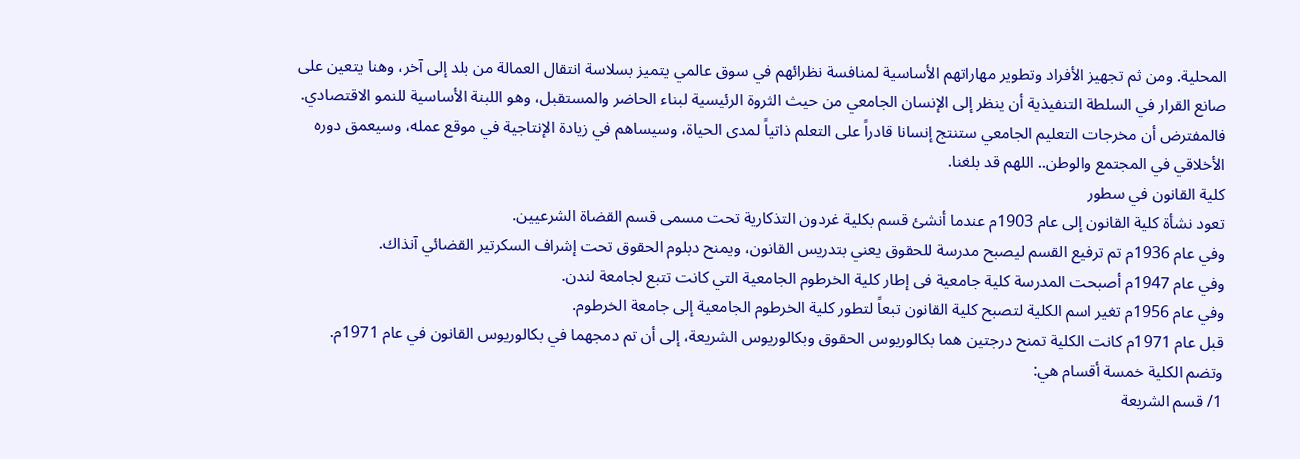المحلية. ومن ثم تجهيز الأفراد وتطوير مهاراتهم الأساسية لمنافسة نظرائهم في سوق عالمي يتميز بسلاسة انتقال العمالة من بلد إلى آخر، وهنا يتعين على صانع القرار في السلطة التنفيذية أن ينظر إلى الإنسان الجامعي من حيث الثروة الرئيسية لبناء الحاضر والمستقبل، وهو اللبنة الأساسية للنمو الاقتصادي. فالمفترض أن مخرجات التعليم الجامعي ستنتج إنسانا قادراً على التعلم ذاتياً لمدى الحياة، وسيساهم في زيادة الإنتاجية في موقع عمله، وسيعمق دوره الأخلاقي في المجتمع والوطن.. اللهم قد بلغنا.
كلية القانون في سطور
تعود نشأة كلية القانون إلى عام 1903م عندما أنشئ قسم بكلية غردون التذكارية تحت مسمى قسم القضاة الشرعيين.
وفي عام 1936م تم ترفيع القسم ليصبح مدرسة للحقوق يعني بتدريس القانون، ويمنح دبلوم الحقوق تحت إشراف السكرتير القضائي آنذاك.
وفي عام 1947م أصبحت المدرسة كلية جامعية فى إطار كلية الخرطوم الجامعية التي كانت تتبع لجامعة لندن.
وفي عام 1956م تغير اسم الكلية لتصبح كلية القانون تبعاً لتطور كلية الخرطوم الجامعية إلى جامعة الخرطوم.
قبل عام 1971م كانت الكلية تمنح درجتين هما بكالوريوس الحقوق وبكالوريوس الشريعة، إلى أن تم دمجهما في بكالوريوس القانون في عام 1971م.
وتضم الكلية خمسة أقسام هي:
1/ قسم الشريعة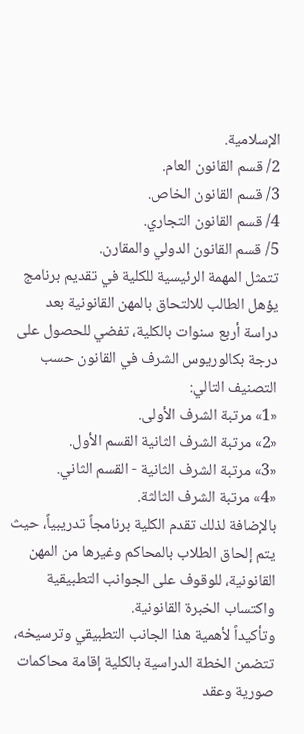الإسلامية.
2/ قسم القانون العام.
3/ قسم القانون الخاص.
4/ قسم القانون التجاري.
5/ قسم القانون الدولي والمقارن.
تتمثل المهمة الرئيسية للكلية في تقديم برنامج يؤهل الطالب للالتحاق بالمهن القانونية بعد دراسة أربع سنوات بالكلية، تفضي للحصول على درجة بكالوريوس الشرف في القانون حسب التصنيف التالي:
«1» مرتبة الشرف الأولى.
«2» مرتبة الشرف الثانية القسم الأول.
«3» مرتبة الشرف الثانية - القسم الثاني.
«4» مرتبة الشرف الثالثة.
بالإضافة لذلك تقدم الكلية برنامجاً تدريبياً، حيث يتم إلحاق الطلاب بالمحاكم وغيرها من المهن القانونية، للوقوف على الجوانب التطبيقية واكتساب الخبرة القانونية.
وتأكيداً لأهمية هذا الجانب التطبيقي وترسيخه، تتضمن الخطة الدراسية بالكلية إقامة محاكمات صورية وعقد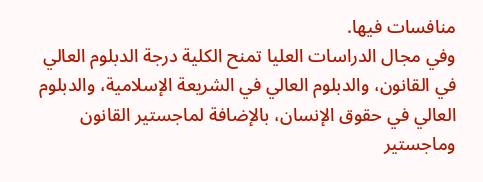منافسات فيها.
وفي مجال الدراسات العليا تمنح الكلية درجة الدبلوم العالي في القانون، والدبلوم العالي في الشريعة الإسلامية، والدبلوم العالي في حقوق الإنسان، بالإضافة لماجستير القانون وماجستير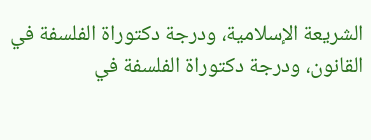الشريعة الإسلامية، ودرجة دكتوراة الفلسفة في القانون، ودرجة دكتوراة الفلسفة في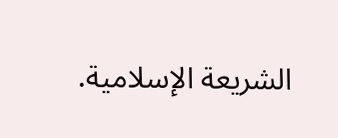الشريعة الإسلامية.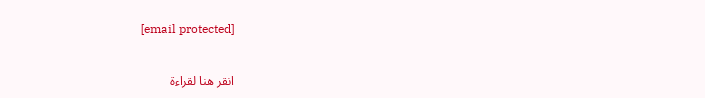[email protected]


انقر هنا لقراءة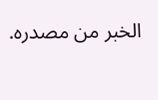الخبر من مصدره.